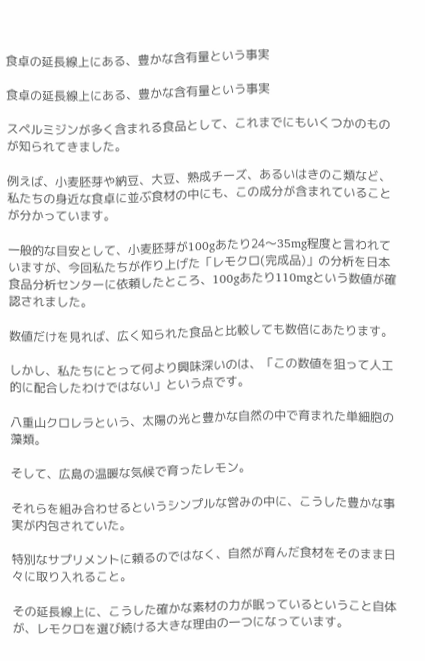食卓の延長線上にある、豊かな含有量という事実

食卓の延長線上にある、豊かな含有量という事実

スペルミジンが多く含まれる食品として、これまでにもいくつかのものが知られてきました。

例えば、小麦胚芽や納豆、大豆、熟成チーズ、あるいはきのこ類など、私たちの身近な食卓に並ぶ食材の中にも、この成分が含まれていることが分かっています。

一般的な目安として、小麦胚芽が100gあたり24〜35mg程度と言われていますが、今回私たちが作り上げた「レモクロ(完成品)」の分析を日本食品分析センターに依頼したところ、100gあたり110mgという数値が確認されました。

数値だけを見れば、広く知られた食品と比較しても数倍にあたります。

しかし、私たちにとって何より興味深いのは、「この数値を狙って人工的に配合したわけではない」という点です。

八重山クロレラという、太陽の光と豊かな自然の中で育まれた単細胞の藻類。

そして、広島の温暖な気候で育ったレモン。

それらを組み合わせるというシンプルな営みの中に、こうした豊かな事実が内包されていた。

特別なサプリメントに頼るのではなく、自然が育んだ食材をそのまま日々に取り入れること。

その延長線上に、こうした確かな素材の力が眠っているということ自体が、レモクロを選び続ける大きな理由の一つになっています。